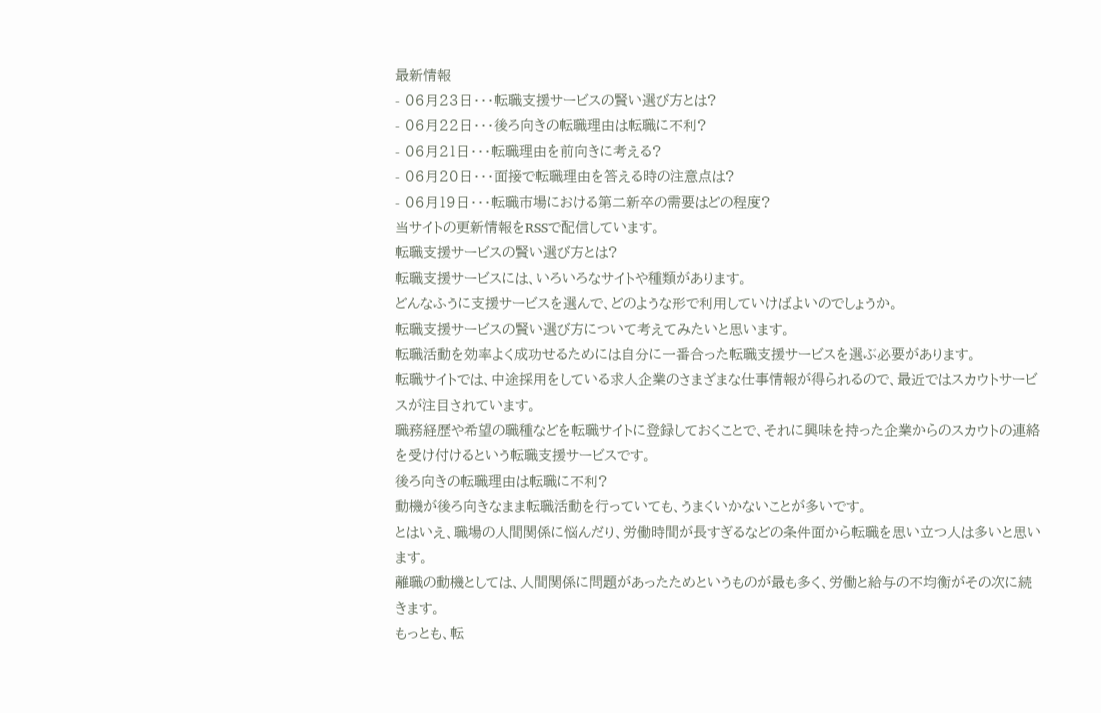最新情報
- 06月23日・・・転職支援サービスの賢い選び方とは?
- 06月22日・・・後ろ向きの転職理由は転職に不利?
- 06月21日・・・転職理由を前向きに考える?
- 06月20日・・・面接で転職理由を答える時の注意点は?
- 06月19日・・・転職市場における第二新卒の需要はどの程度?
当サイトの更新情報をRSSで配信しています。
転職支援サービスの賢い選び方とは?
転職支援サービスには、いろいろなサイトや種類があります。
どんなふうに支援サービスを選んで、どのような形で利用していけばよいのでしょうか。
転職支援サービスの賢い選び方について考えてみたいと思います。
転職活動を効率よく成功せるためには自分に一番合った転職支援サービスを選ぶ必要があります。
転職サイトでは、中途採用をしている求人企業のさまざまな仕事情報が得られるので、最近ではスカウトサービスが注目されています。
職務経歴や希望の職種などを転職サイトに登録しておくことで、それに興味を持った企業からのスカウトの連絡を受け付けるという転職支援サービスです。
後ろ向きの転職理由は転職に不利?
動機が後ろ向きなまま転職活動を行っていても、うまくいかないことが多いです。
とはいえ、職場の人間関係に悩んだり、労働時間が長すぎるなどの条件面から転職を思い立つ人は多いと思います。
離職の動機としては、人間関係に問題があったためというものが最も多く、労働と給与の不均衡がその次に続きます。
もっとも、転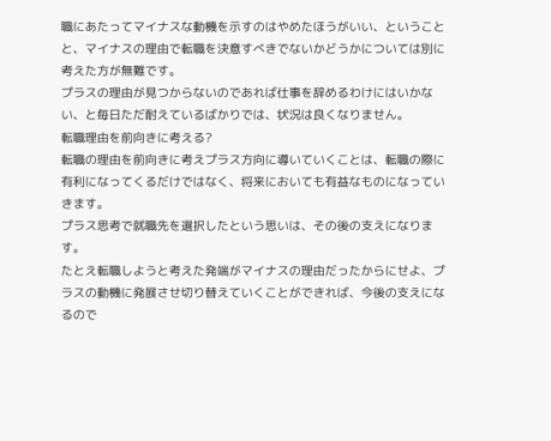職にあたってマイナスな動機を示すのはやめたほうがいい、ということと、マイナスの理由で転職を決意すべきでないかどうかについては別に考えた方が無難です。
プラスの理由が見つからないのであれば仕事を辞めるわけにはいかない、と毎日ただ耐えているばかりでは、状況は良くなりません。
転職理由を前向きに考える?
転職の理由を前向きに考えプラス方向に導いていくことは、転職の際に有利になってくるだけではなく、将来においても有益なものになっていきます。
プラス思考で就職先を選択したという思いは、その後の支えになります。
たとえ転職しようと考えた発端がマイナスの理由だったからにせよ、プラスの動機に発展させ切り替えていくことができれば、今後の支えになるので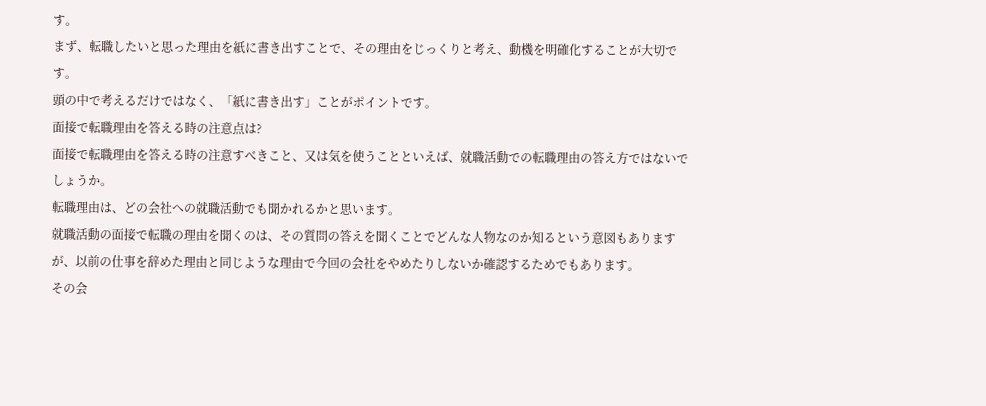す。
まず、転職したいと思った理由を紙に書き出すことで、その理由をじっくりと考え、動機を明確化することが大切です。
頭の中で考えるだけではなく、「紙に書き出す」ことがポイントです。
面接で転職理由を答える時の注意点は?
面接で転職理由を答える時の注意すべきこと、又は気を使うことといえば、就職活動での転職理由の答え方ではないでしょうか。
転職理由は、どの会社への就職活動でも聞かれるかと思います。
就職活動の面接で転職の理由を聞くのは、その質問の答えを聞くことでどんな人物なのか知るという意図もありますが、以前の仕事を辞めた理由と同じような理由で今回の会社をやめたりしないか確認するためでもあります。
その会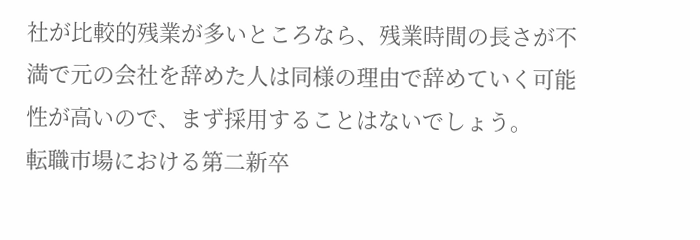社が比較的残業が多いところなら、残業時間の長さが不満で元の会社を辞めた人は同様の理由で辞めていく可能性が高いので、まず採用することはないでしょう。
転職市場における第二新卒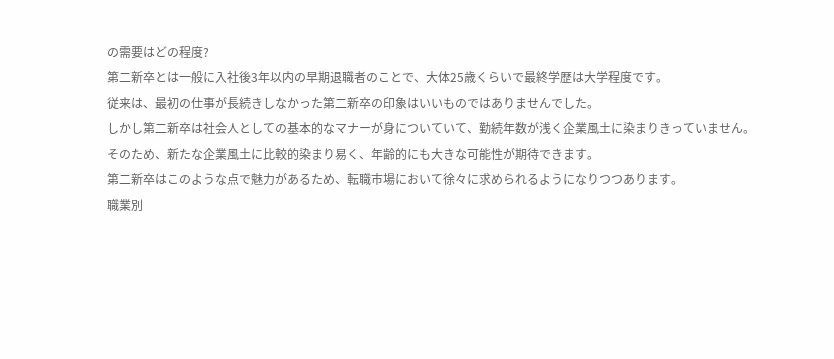の需要はどの程度?
第二新卒とは一般に入社後3年以内の早期退職者のことで、大体25歳くらいで最終学歴は大学程度です。
従来は、最初の仕事が長続きしなかった第二新卒の印象はいいものではありませんでした。
しかし第二新卒は社会人としての基本的なマナーが身についていて、勤続年数が浅く企業風土に染まりきっていません。
そのため、新たな企業風土に比較的染まり易く、年齢的にも大きな可能性が期待できます。
第二新卒はこのような点で魅力があるため、転職市場において徐々に求められるようになりつつあります。
職業別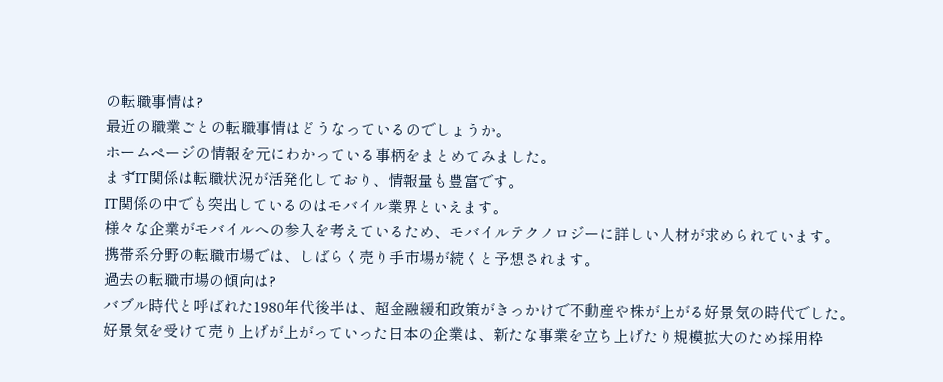の転職事情は?
最近の職業ごとの転職事情はどうなっているのでしょうか。
ホームページの情報を元にわかっている事柄をまとめてみました。
まずIT関係は転職状況が活発化しており、情報量も豊富です。
IT関係の中でも突出しているのはモバイル業界といえます。
様々な企業がモバイルへの参入を考えているため、モバイルテクノロジーに詳しい人材が求められています。
携帯系分野の転職市場では、しばらく売り手市場が続くと予想されます。
過去の転職市場の傾向は?
バブル時代と呼ばれた1980年代後半は、超金融緩和政策がきっかけで不動産や株が上がる好景気の時代でした。
好景気を受けて売り上げが上がっていった日本の企業は、新たな事業を立ち上げたり規模拡大のため採用枠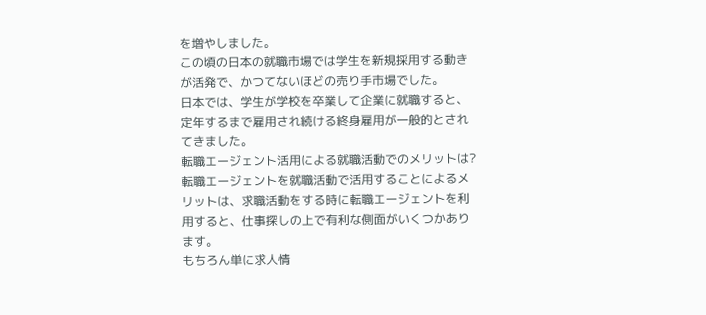を増やしました。
この頃の日本の就職市場では学生を新規採用する動きが活発で、かつてないほどの売り手市場でした。
日本では、学生が学校を卒業して企業に就職すると、定年するまで雇用され続ける終身雇用が一般的とされてきました。
転職エージェント活用による就職活動でのメリットは?
転職エージェントを就職活動で活用することによるメリットは、求職活動をする時に転職エージェントを利用すると、仕事探しの上で有利な側面がいくつかあります。
もちろん単に求人情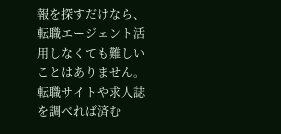報を探すだけなら、転職エージェント活用しなくても難しいことはありません。
転職サイトや求人誌を調べれば済む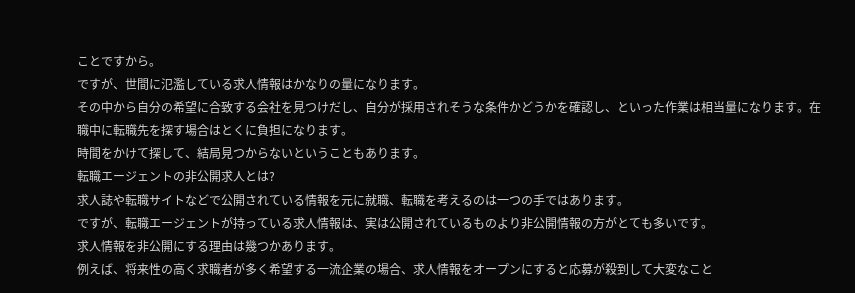ことですから。
ですが、世間に氾濫している求人情報はかなりの量になります。
その中から自分の希望に合致する会社を見つけだし、自分が採用されそうな条件かどうかを確認し、といった作業は相当量になります。在職中に転職先を探す場合はとくに負担になります。
時間をかけて探して、結局見つからないということもあります。
転職エージェントの非公開求人とは?
求人誌や転職サイトなどで公開されている情報を元に就職、転職を考えるのは一つの手ではあります。
ですが、転職エージェントが持っている求人情報は、実は公開されているものより非公開情報の方がとても多いです。
求人情報を非公開にする理由は幾つかあります。
例えば、将来性の高く求職者が多く希望する一流企業の場合、求人情報をオープンにすると応募が殺到して大変なこと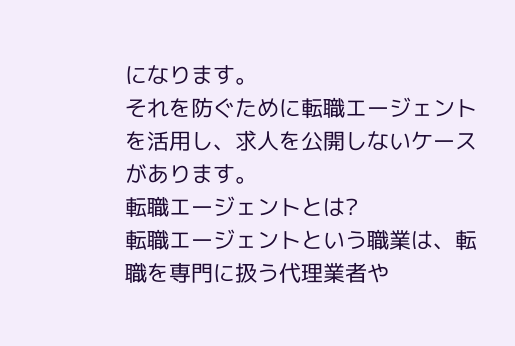になります。
それを防ぐために転職エージェントを活用し、求人を公開しないケースがあります。
転職エージェントとは?
転職エージェントという職業は、転職を専門に扱う代理業者や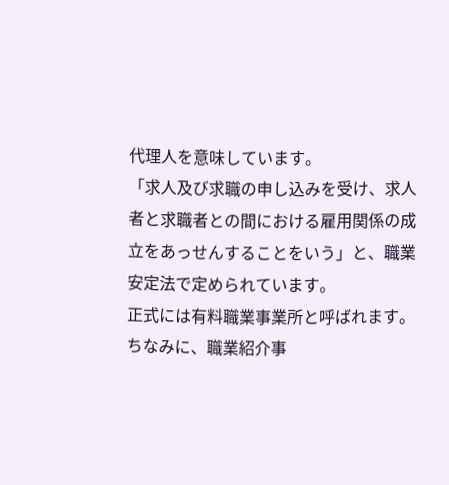代理人を意味しています。
「求人及び求職の申し込みを受け、求人者と求職者との間における雇用関係の成立をあっせんすることをいう」と、職業安定法で定められています。
正式には有料職業事業所と呼ばれます。
ちなみに、職業紹介事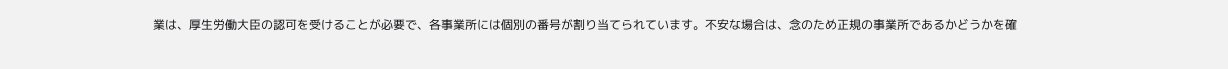業は、厚生労働大臣の認可を受けることが必要で、各事業所には個別の番号が割り当てられています。不安な場合は、念のため正規の事業所であるかどうかを確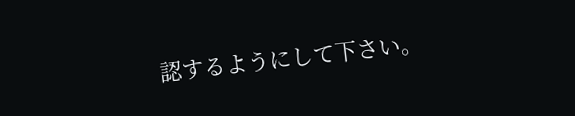認するようにして下さい。